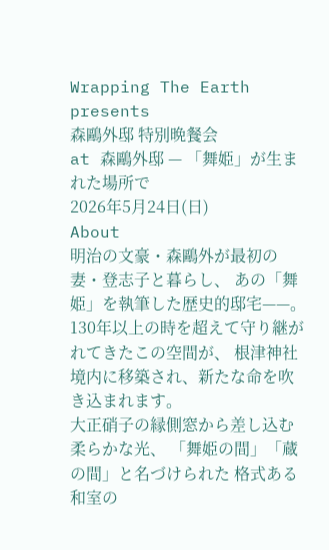Wrapping The Earth presents
森鷗外邸 特別晩餐会
at 森鷗外邸 — 「舞姫」が生まれた場所で
2026年5月24日(日)
About
明治の文豪・森鷗外が最初の妻・登志子と暮らし、 あの「舞姫」を執筆した歴史的邸宅——。 130年以上の時を超えて守り継がれてきたこの空間が、 根津神社境内に移築され、新たな命を吹き込まれます。
大正硝子の縁側窓から差し込む柔らかな光、 「舞姫の間」「蔵の間」と名づけられた 格式ある和室の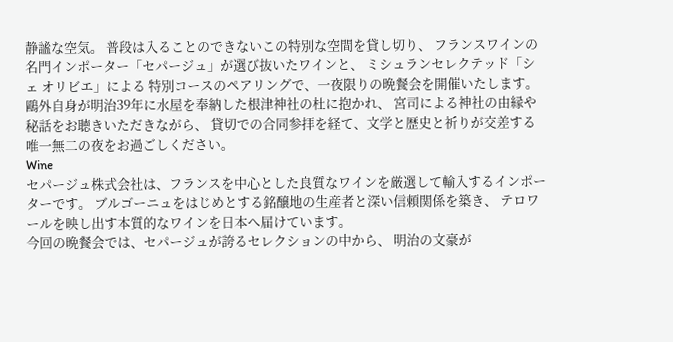静謐な空気。 普段は入ることのできないこの特別な空間を貸し切り、 フランスワインの名門インポーター「セパージュ」が選び抜いたワインと、 ミシュランセレクテッド「シェ オリビエ」による 特別コースのペアリングで、一夜限りの晩餐会を開催いたします。
鷗外自身が明治39年に水屋を奉納した根津神社の杜に抱かれ、 宮司による神社の由縁や秘話をお聴きいただきながら、 貸切での合同参拝を経て、文学と歴史と祈りが交差する 唯一無二の夜をお過ごしください。
Wine
セパージュ株式会社は、フランスを中心とした良質なワインを厳選して輸入するインポーターです。 ブルゴーニュをはじめとする銘醸地の生産者と深い信頼関係を築き、 テロワールを映し出す本質的なワインを日本へ届けています。
今回の晩餐会では、セパージュが誇るセレクションの中から、 明治の文豪が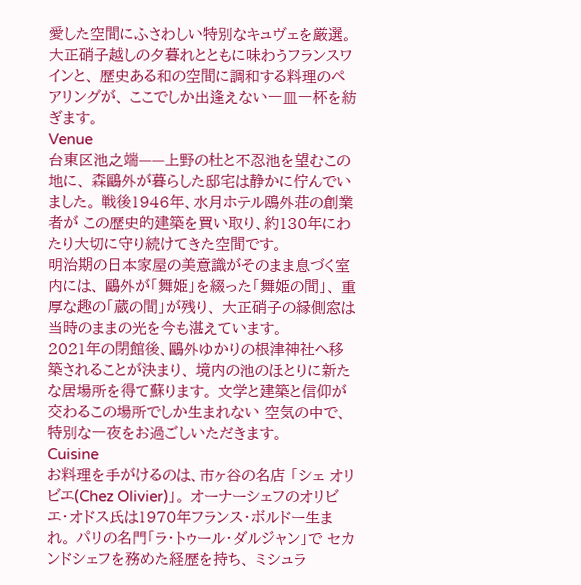愛した空間にふさわしい特別なキュヴェを厳選。 大正硝子越しの夕暮れとともに味わうフランスワインと、 歴史ある和の空間に調和する料理のペアリングが、 ここでしか出逢えない一皿一杯を紡ぎます。
Venue
台東区池之端——上野の杜と不忍池を望むこの地に、 森鷗外が暮らした邸宅は静かに佇んでいました。 戦後1946年、水月ホテル鴎外荘の創業者が この歴史的建築を買い取り、約130年にわたり大切に守り続けてきた空間です。
明治期の日本家屋の美意識がそのまま息づく室内には、 鷗外が「舞姫」を綴った「舞姫の間」、 重厚な趣の「蔵の間」が残り、 大正硝子の縁側窓は当時のままの光を今も湛えています。
2021年の閉館後、鷗外ゆかりの根津神社へ移築されることが決まり、 境内の池のほとりに新たな居場所を得て蘇ります。 文学と建築と信仰が交わるこの場所でしか生まれない 空気の中で、特別な一夜をお過ごしいただきます。
Cuisine
お料理を手がけるのは、市ヶ谷の名店 「シェ オリビエ(Chez Olivier)」。 オーナーシェフのオリビエ・オドス氏は1970年フランス・ボルドー生まれ。 パリの名門「ラ・トゥール・ダルジャン」で セカンドシェフを務めた経歴を持ち、 ミシュラ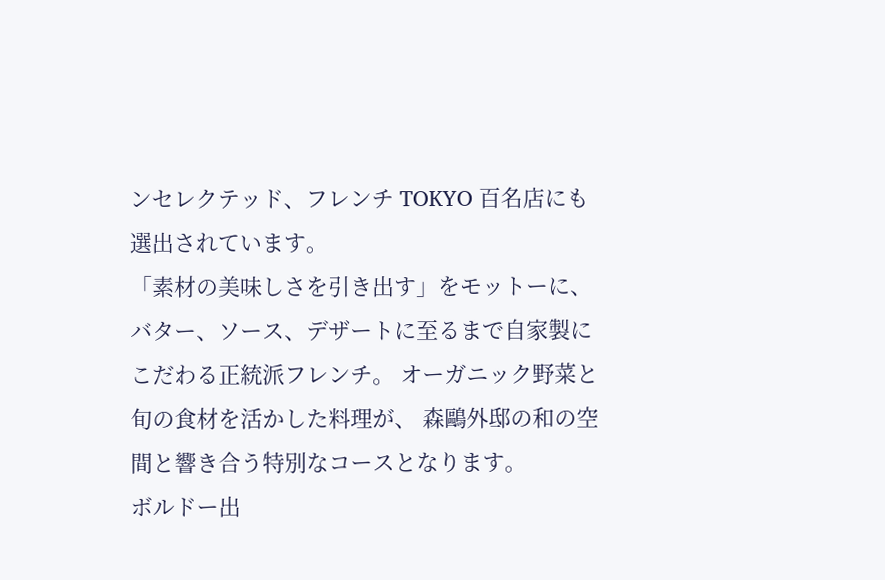ンセレクテッド、フレンチ TOKYO 百名店にも選出されています。
「素材の美味しさを引き出す」をモットーに、 バター、ソース、デザートに至るまで自家製にこだわる正統派フレンチ。 オーガニック野菜と旬の食材を活かした料理が、 森鷗外邸の和の空間と響き合う特別なコースとなります。
ボルドー出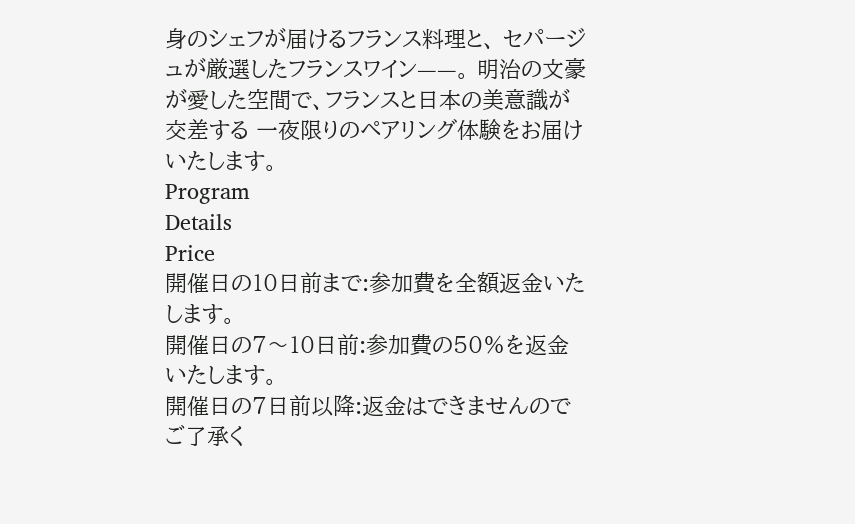身のシェフが届けるフランス料理と、 セパージュが厳選したフランスワイン——。 明治の文豪が愛した空間で、フランスと日本の美意識が交差する 一夜限りのペアリング体験をお届けいたします。
Program
Details
Price
開催日の10日前まで:参加費を全額返金いたします。
開催日の7〜10日前:参加費の50%を返金いたします。
開催日の7日前以降:返金はできませんのでご了承く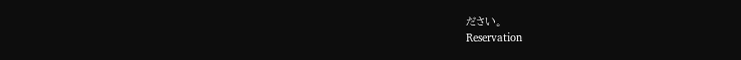ださい。
Reservation